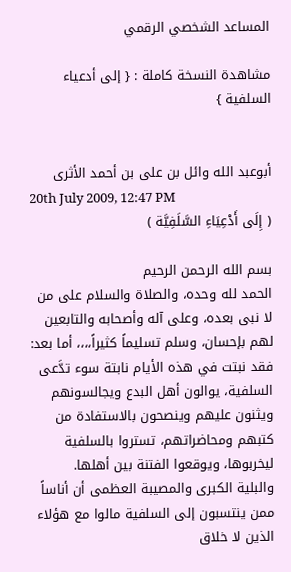المساعد الشخصي الرقمي

مشاهدة النسخة كاملة : { إلى أدعياء السلفية }


أبوعبد الله وائل بن على بن أحمد الأثرى
20th July 2009, 12:47 PM
( إِلَى أَدْعِيَاءِ السَّلَفِيَّة )

بسم الله الرحمن الرحيم
الحمد لله وحده، والصلاة والسلام على من لا نبى بعده، وعلى آله وأصحابه والتابعين لهم بإحسان، وسلم تسليماً كثيراً،،،، أما بعد:
فقد نبتت في هذه الأيام نابتة سوء تدَّعى السلفية، يوالون أهل البدع ويجالسونهم ويثنون عليهم وينصحون بالاستفادة من كتبهم ومحاضراتهم، تستروا بالسلفية ليخربوها، ويوقعوا الفتنة بين أهلها.
والبلية الكبرى والمصيبة العظمى أن أناساً ممن ينتسبون إلى السلفية مالوا مع هؤلاء الذين لا خلاق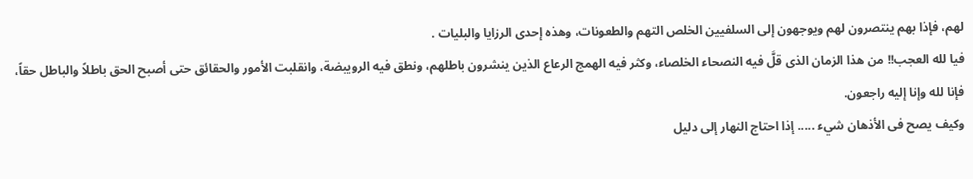لهم، فإذا بهم ينتصرون لهم ويوجهون إلى السلفيين الخلص التهم والطعونات، وهذه إحدى الرزايا والبليات .
فيا لله العجب!! من هذا الزمان الذى قلَّ فيه النصحاء الخلصاء، وكثر فيه الهمج الرعاع الذين ينشرون باطلهم، ونطق فيه الرويبضة، وانقلبت الأمور والحقائق حتى أصبح الحق باطلاً والباطل حقاً، فإنا لله وإنا إليه راجعون.
وكيف يصح فى الأذهان شيء ..... إذا احتاج النهار إلى دليل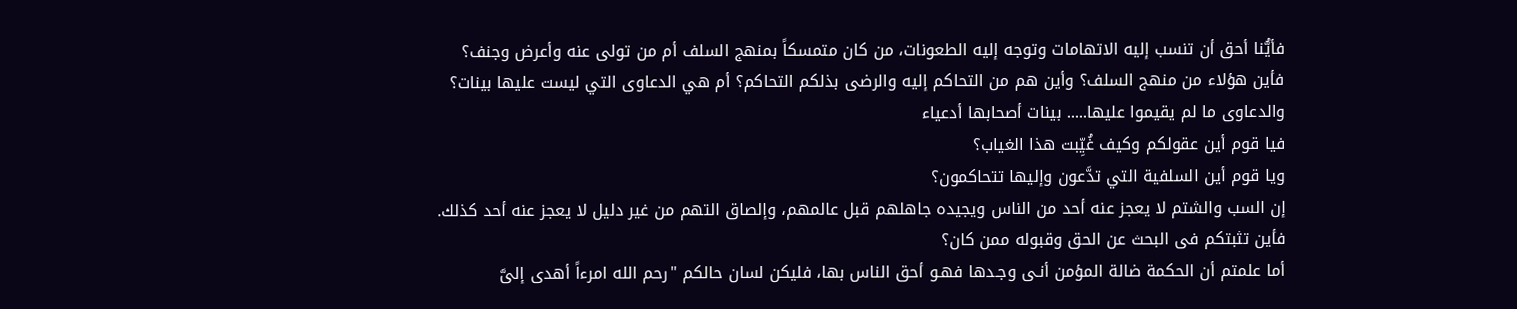فأيُّنا أحق أن تنسب إليه الاتهامات وتوجه إليه الطعونات، من كان متمسكاً بمنهج السلف أم من تولى عنه وأعرض وجنف؟
فأين هؤلاء من منهج السلف؟ وأين هم من التحاكم إليه والرضى بذلكم التحاكم؟ أم هي الدعاوى التي ليست عليها بينات؟
والدعاوى ما لم يقيموا عليها..... بينات أصحابها أدعياء
فيا قوم أين عقولكم وكيف غُيِّبت هذا الغياب؟
ويا قوم أين السلفية التي تدَّعون وإليها تتحاكمون؟
إن السب والشتم لا يعجز عنه أحد من الناس ويجيده جاهلهم قبل عالمهم، وإلصاق التهم من غير دليل لا يعجز عنه أحد كذلك.
فأين تثبتكم فى البحث عن الحق وقبوله ممن كان؟
أما علمتم أن الحكمة ضالة المؤمن أنـى وجـدها فهـو أحق الناس بها، فليكن لسان حالكم "رحم الله امرءاً أهدى إلىَّ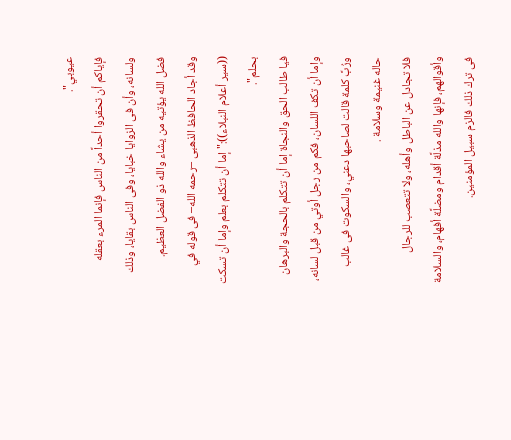عيوبي".
فإياكم أن تحقروا أحداً من الناس فإنما المرء بعقله ولسانه، وأن فى الزوايا خبايا، وفى الناس بقايا، وذلك فضل الله يؤتيه من يشاء والله ذو الفضل العظيم.
وقد أجاد الحافظ الذهبى –رحمه الله– فى قوله في ((سير أعلام النبلاء)):" إما أن تتكلم بعلم وإما أن تسكت بحلم".
فيا طالب الحق والنجاة إما أن تتكلم بالحجة والبرهان وإما أن تكف اللسان، فكم من رجل أوتي من قبل لسانه، ورُبَّ كلمة قالت لصاحبها دعني، والسكوت فى غالب حاله غنيمة وسلامة .
فلا تجادل عن الباطل وأهله، ولا تتعصب للرجال وأقوالهم، فإنها والله مذلَّة أقدام ومضلَّة أفهام، والسلامة فى ترك ذلك فالزم سبيل المؤمنين.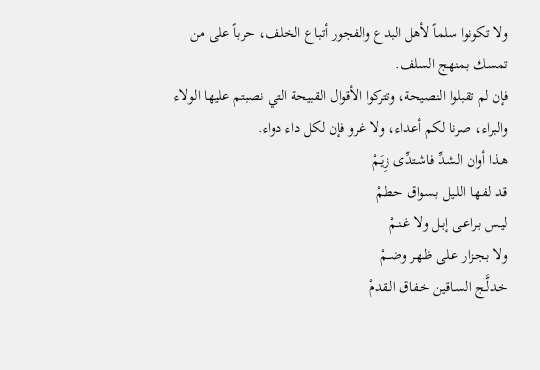ولا تكونوا سلماً لأهل البدع والفجور أتباع الخلف، حرباً على من تمسك بمنهج السلف.
فإن لم تقبلوا النصيحة، وتتركوا الأقوال القبيحة التي نصبتم عليها الولاء والبراء، صرنا لكم أعداء، ولا غرو فإن لكل داء دواء.
هـذا أوان الشـدِّ فاشـتدِّى زِيَـمْ
قـد لفـها اللـيل بـسواق حـطمْ
ليـس بـراعـى إبـل ولا غـنـمْ
ولا بجـزار عـلى ظـهـر وضــمْ
خـدلَّـج السـاقين خـفاق الـقدمْ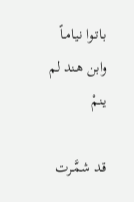بـاتـوا نيـامـاً وابن هـند لم يـنمْ

قـد شمَّـرت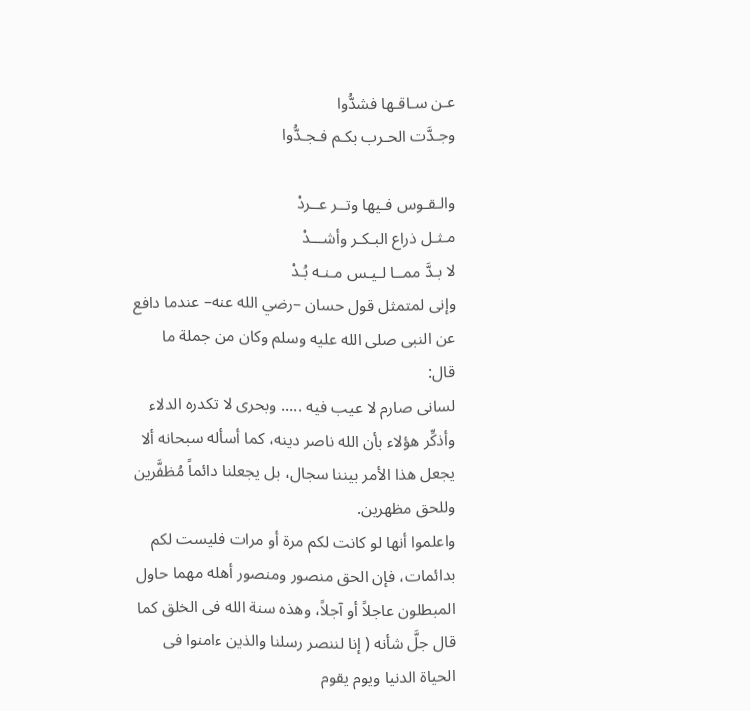عـن سـاقـها فشدُّوا
وجـدَّت الحـرب بكـم فـجـدُّوا

والـقـوس فـيها وتــر عــردْ
مـثـل ذراع البـكـر وأشـــدْ
لا بـدَّ ممــا لـيـس مـنـه بُـدْ
وإنى لمتمثل قول حسان –رضي الله عنه– عندما دافع عن النبى صلى الله عليه وسلم وكان من جملة ما قال:
لسانى صارم لا عيب فيه ..... وبحرى لا تكدره الدلاء
وأذكِّر هؤلاء بأن الله ناصر دينه، كما أسأله سبحانه ألا يجعل هذا الأمر بيننا سجال، بل يجعلنا دائماً مُظفَّرين وللحق مظهرين.
واعلموا أنها لو كانت لكم مرة أو مرات فليست لكم بدائمات، فإن الحق منصور ومنصور أهله مهما حاول المبطلون عاجلاً أو آجلاً، وهذه سنة الله فى الخلق كما قال جلَّ شأنه ( إنا لننصر رسلنا والذين ءامنوا فى الحياة الدنيا ويوم يقوم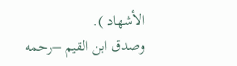الأشهاد ).
وصدق ابن القيم –رحمه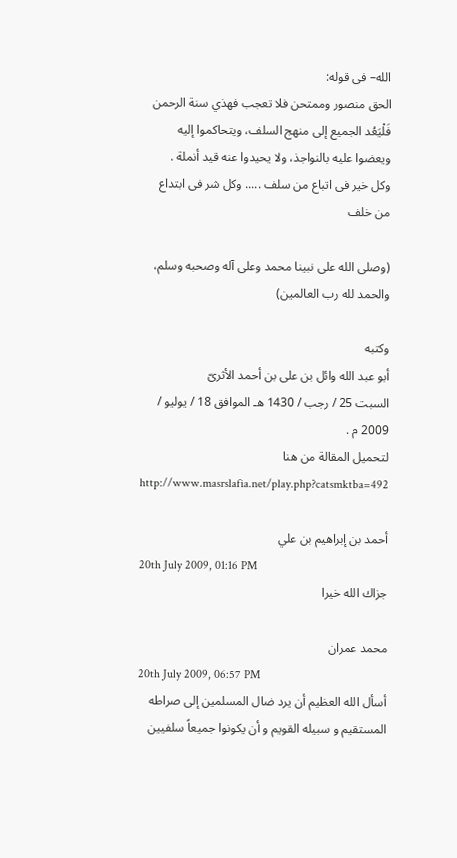الله– فى قوله:
الحق منصور وممتحن فلا تعجب فهذي سنة الرحمن
فَلْيَعُد الجميع إلى منهج السلف، ويتحاكموا إليه ويعضوا عليه بالنواجذ، ولا يحيدوا عنه قيد أنملة .
وكل خير فى اتباع من سلف ..... وكل شر فى ابتداع من خلف

(وصلى الله على نبينا محمد وعلى آله وصحبه وسلم، والحمد لله رب العالمين)

وكتبه
أبو عبد الله وائل بن على بن أحمد الأثرىّ
السبت 25 / رجب / 1430 هـ الموافق 18 / يوليو / 2009 م .
لتحميل المقالة من هنا
http://www.masrslafia.net/play.php?catsmktba=492

أحمد بن إبراهيم بن علي
20th July 2009, 01:16 PM
جزاك الله خيرا

محمد عمران
20th July 2009, 06:57 PM
أسأل الله العظيم أن يرد ضال المسلمين إلى صراطه المستقيم و سبيله القويم و أن يكونوا جميعاً سلفيين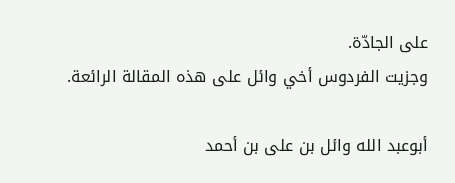على الجادّة.
وجزيت الفردوس أخي وائل على هذه المقالة الرائعة.

أبوعبد الله وائل بن على بن أحمد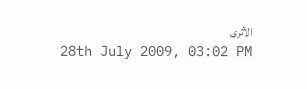الأثرى
28th July 2009, 03:02 PM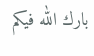بارك الله فيكم